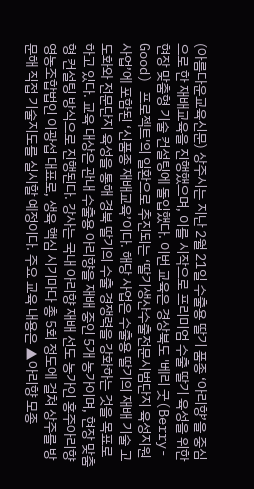(아름다운교육신문) 상주시는 지난 2월 21일 수출용 딸기 품종 ‘아리향’을 중심으로 한 재배교육을 진행했으며, 이를 시작으로 프리미엄 수출 딸기 육성을 위한 현장 맞춤형 기술 컨설팅에 돌입했다. 이번 교육은 경상북도 '베리 굿(Berry-Good) 프로젝트'의 일환으로 추진되는 ‘딸기생산수출전문시범단지 육성지원사업’에 포함된 ‘신품종 재배교육’이다. 해당 사업은 수출용 딸기의 재배 기술 고도화와 전문단지 육성을 통해 경북 딸기의 수출 경쟁력을 강화하는 것을 목표로 하고 있다. 교육 대상은 관내 수출용 아리향을 재배 중인 5개 농가이며, 현장 맞춤형 컨설팅 방식으로 진행된다. 강사는 국내 아리향 재배 선도 농가인 홍주아리향영농조합법인 이광섭 대표로, 생육 핵심 시기마다 총 5회 정도에 걸쳐 상주를 방문해 직접 기술지도를 실시할 예정이다. 주요 교육 내용은 ▲아리향 모종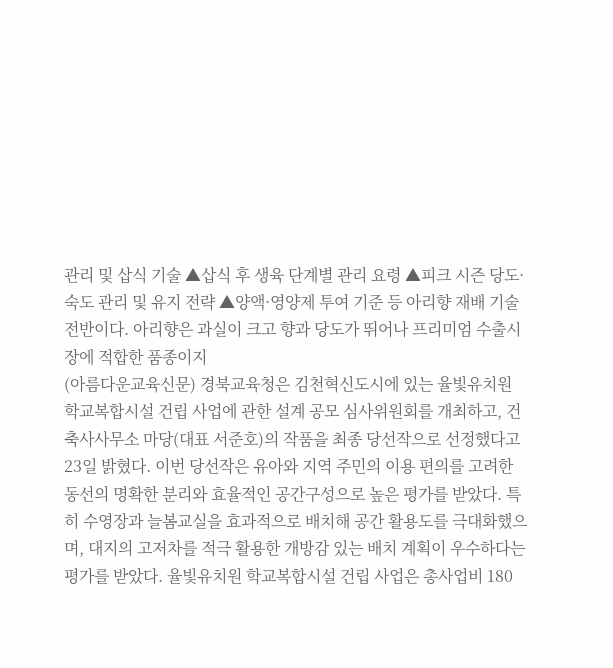관리 및 삽식 기술 ▲삽식 후 생육 단계별 관리 요령 ▲피크 시즌 당도·숙도 관리 및 유지 전략 ▲양액·영양제 투여 기준 등 아리향 재배 기술 전반이다. 아리향은 과실이 크고 향과 당도가 뛰어나 프리미엄 수출시장에 적합한 품종이지
(아름다운교육신문) 경북교육청은 김천혁신도시에 있는 율빛유치원 학교복합시설 건립 사업에 관한 설계 공모 심사위원회를 개최하고, 건축사사무소 마당(대표 서준호)의 작품을 최종 당선작으로 선정했다고 23일 밝혔다. 이번 당선작은 유아와 지역 주민의 이용 편의를 고려한 동선의 명확한 분리와 효율적인 공간구성으로 높은 평가를 받았다. 특히 수영장과 늘봄교실을 효과적으로 배치해 공간 활용도를 극대화했으며, 대지의 고저차를 적극 활용한 개방감 있는 배치 계획이 우수하다는 평가를 받았다. 율빛유치원 학교복합시설 건립 사업은 총사업비 180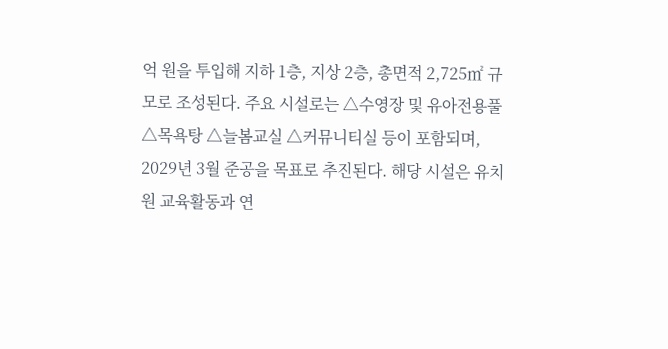억 원을 투입해 지하 1층, 지상 2층, 총면적 2,725㎡ 규모로 조성된다. 주요 시설로는 △수영장 및 유아전용풀 △목욕탕 △늘봄교실 △커뮤니티실 등이 포함되며, 2029년 3월 준공을 목표로 추진된다. 해당 시설은 유치원 교육활동과 연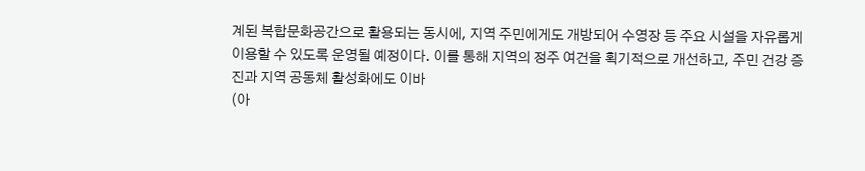계된 복합문화공간으로 활용되는 동시에, 지역 주민에게도 개방되어 수영장 등 주요 시설을 자유롭게 이용할 수 있도록 운영될 예정이다. 이를 통해 지역의 정주 여건을 획기적으로 개선하고, 주민 건강 증진과 지역 공동체 활성화에도 이바
(아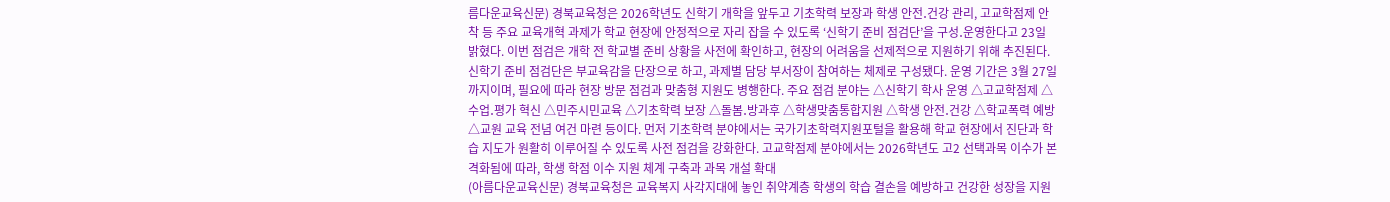름다운교육신문) 경북교육청은 2026학년도 신학기 개학을 앞두고 기초학력 보장과 학생 안전․건강 관리, 고교학점제 안착 등 주요 교육개혁 과제가 학교 현장에 안정적으로 자리 잡을 수 있도록 ‘신학기 준비 점검단’을 구성․운영한다고 23일 밝혔다. 이번 점검은 개학 전 학교별 준비 상황을 사전에 확인하고, 현장의 어려움을 선제적으로 지원하기 위해 추진된다. 신학기 준비 점검단은 부교육감을 단장으로 하고, 과제별 담당 부서장이 참여하는 체제로 구성됐다. 운영 기간은 3월 27일까지이며, 필요에 따라 현장 방문 점검과 맞춤형 지원도 병행한다. 주요 점검 분야는 △신학기 학사 운영 △고교학점제 △수업․평가 혁신 △민주시민교육 △기초학력 보장 △돌봄․방과후 △학생맞춤통합지원 △학생 안전․건강 △학교폭력 예방 △교원 교육 전념 여건 마련 등이다. 먼저 기초학력 분야에서는 국가기초학력지원포털을 활용해 학교 현장에서 진단과 학습 지도가 원활히 이루어질 수 있도록 사전 점검을 강화한다. 고교학점제 분야에서는 2026학년도 고2 선택과목 이수가 본격화됨에 따라, 학생 학점 이수 지원 체계 구축과 과목 개설 확대
(아름다운교육신문) 경북교육청은 교육복지 사각지대에 놓인 취약계층 학생의 학습 결손을 예방하고 건강한 성장을 지원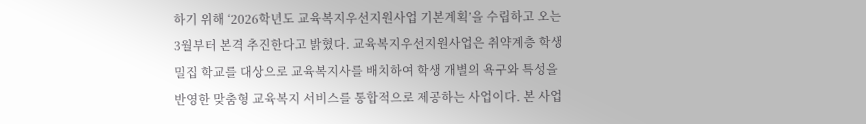하기 위해 ‘2026학년도 교육복지우선지원사업 기본계획’을 수립하고 오는 3월부터 본격 추진한다고 밝혔다. 교육복지우선지원사업은 취약계층 학생 밀집 학교를 대상으로 교육복지사를 배치하여 학생 개별의 욕구와 특성을 반영한 맞춤형 교육복지 서비스를 통합적으로 제공하는 사업이다. 본 사업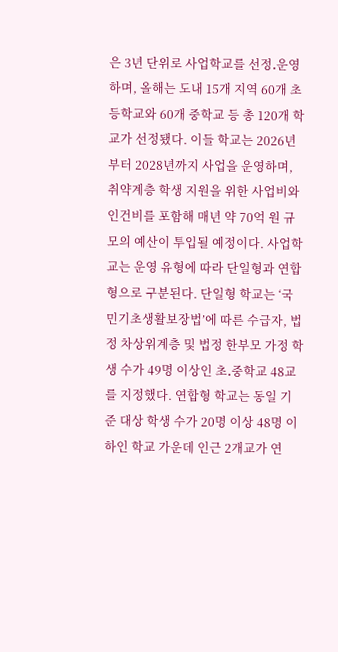은 3년 단위로 사업학교를 선정․운영하며, 올해는 도내 15개 지역 60개 초등학교와 60개 중학교 등 총 120개 학교가 선정됐다. 이들 학교는 2026년부터 2028년까지 사업을 운영하며, 취약계층 학생 지원을 위한 사업비와 인건비를 포함해 매년 약 70억 원 규모의 예산이 투입될 예정이다. 사업학교는 운영 유형에 따라 단일형과 연합형으로 구분된다. 단일형 학교는 ‘국민기초생활보장법’에 따른 수급자, 법정 차상위계층 및 법정 한부모 가정 학생 수가 49명 이상인 초․중학교 48교를 지정했다. 연합형 학교는 동일 기준 대상 학생 수가 20명 이상 48명 이하인 학교 가운데 인근 2개교가 연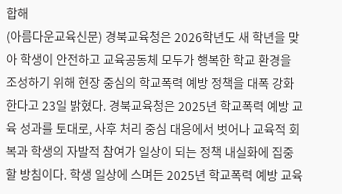합해
(아름다운교육신문) 경북교육청은 2026학년도 새 학년을 맞아 학생이 안전하고 교육공동체 모두가 행복한 학교 환경을 조성하기 위해 현장 중심의 학교폭력 예방 정책을 대폭 강화한다고 23일 밝혔다. 경북교육청은 2025년 학교폭력 예방 교육 성과를 토대로, 사후 처리 중심 대응에서 벗어나 교육적 회복과 학생의 자발적 참여가 일상이 되는 정책 내실화에 집중할 방침이다. 학생 일상에 스며든 2025년 학교폭력 예방 교육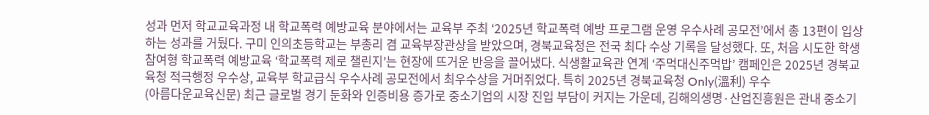성과 먼저 학교교육과정 내 학교폭력 예방교육 분야에서는 교육부 주최 ‘2025년 학교폭력 예방 프로그램 운영 우수사례 공모전’에서 총 13편이 입상하는 성과를 거뒀다. 구미 인의초등학교는 부총리 겸 교육부장관상을 받았으며, 경북교육청은 전국 최다 수상 기록을 달성했다. 또, 처음 시도한 학생 참여형 학교폭력 예방교육 ‘학교폭력 제로 챌린지’는 현장에 뜨거운 반응을 끌어냈다. 식생활교육관 연계 ‘주먹대신주먹밥’ 캠페인은 2025년 경북교육청 적극행정 우수상, 교육부 학교급식 우수사례 공모전에서 최우수상을 거머쥐었다. 특히 2025년 경북교육청 Only(溫利) 우수
(아름다운교육신문) 최근 글로벌 경기 둔화와 인증비용 증가로 중소기업의 시장 진입 부담이 커지는 가운데, 김해의생명·산업진흥원은 관내 중소기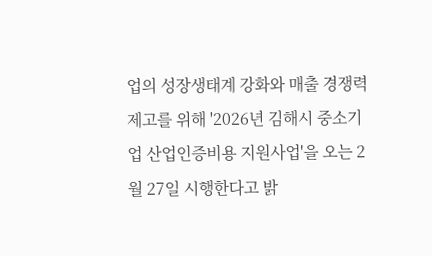업의 성장생태계 강화와 매출 경쟁력 제고를 위해 '2026년 김해시 중소기업 산업인증비용 지원사업'을 오는 2월 27일 시행한다고 밝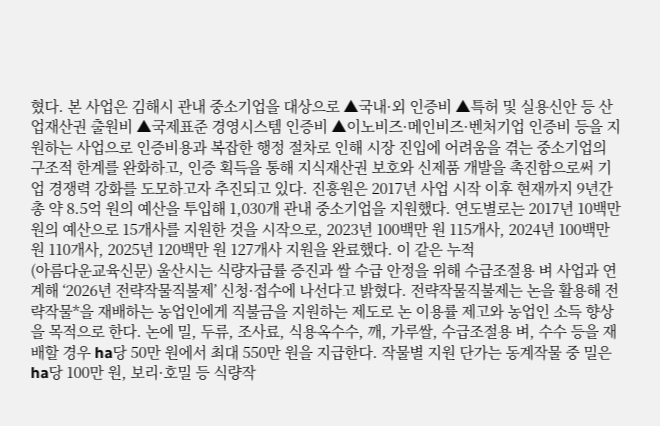혔다. 본 사업은 김해시 관내 중소기업을 대상으로 ▲국내·외 인증비 ▲특허 및 실용신안 등 산업재산권 출원비 ▲국제표준 경영시스템 인증비 ▲이노비즈·메인비즈·벤처기업 인증비 등을 지원하는 사업으로 인증비용과 복잡한 행정 절차로 인해 시장 진입에 어려움을 겪는 중소기업의 구조적 한계를 완화하고, 인증 획득을 통해 지식재산권 보호와 신제품 개발을 촉진함으로써 기업 경쟁력 강화를 도모하고자 추진되고 있다. 진흥원은 2017년 사업 시작 이후 현재까지 9년간 총 약 8.5억 원의 예산을 투입해 1,030개 관내 중소기업을 지원했다. 연도별로는 2017년 10백만 원의 예산으로 15개사를 지원한 것을 시작으로, 2023년 100백만 원 115개사, 2024년 100백만 원 110개사, 2025년 120백만 원 127개사 지원을 완료했다. 이 같은 누적
(아름다운교육신문) 울산시는 식량자급률 증진과 쌀 수급 안정을 위해 수급조절용 벼 사업과 연계해 ‘2026년 전략작물직불제’ 신청·접수에 나선다고 밝혔다. 전략작물직불제는 논을 활용해 전략작물*을 재배하는 농업인에게 직불금을 지원하는 제도로 논 이용률 제고와 농업인 소득 향상을 목적으로 한다. 논에 밀, 두류, 조사료, 식용옥수수, 깨, 가루쌀, 수급조절용 벼, 수수 등을 재배할 경우 ha당 50만 원에서 최대 550만 원을 지급한다. 작물별 지원 단가는 동계작물 중 밀은 ha당 100만 원, 보리·호밀 등 식량작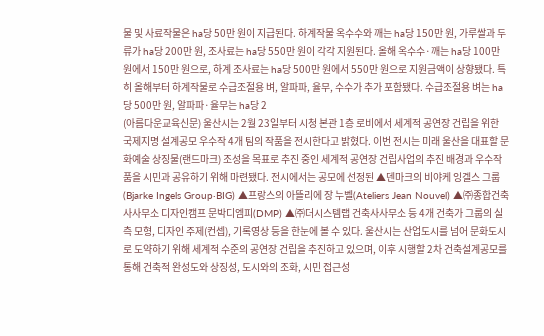물 및 사료작물은 ha당 50만 원이 지급된다. 하계작물 옥수수와 깨는 ha당 150만 원, 가루쌀과 두류가 ha당 200만 원, 조사료는 ha당 550만 원이 각각 지원된다. 올해 옥수수·깨는 ha당 100만 원에서 150만 원으로, 하계 조사료는 ha당 500만 원에서 550만 원으로 지원금액이 상향됐다. 특히 올해부터 하계작물로 수급조절용 벼, 알파파, 율무, 수수가 추가 포함됐다. 수급조절용 벼는 ha당 500만 원, 알파파·율무는 ha당 2
(아름다운교육신문) 울산시는 2월 23일부터 시청 본관 1층 로비에서 세계적 공연장 건립을 위한 국제지명 설계공모 우수작 4개 팀의 작품을 전시한다고 밝혔다. 이번 전시는 미래 울산을 대표할 문화예술 상징물(랜드마크) 조성을 목표로 추진 중인 세계적 공연장 건립사업의 추진 배경과 우수작품을 시민과 공유하기 위해 마련됐다. 전시에서는 공모에 선정된 ▲덴마크의 비야케 잉겔스 그룹(Bjarke Ingels Group·BIG) ▲프랑스의 아뜰리에 장 누벨(Ateliers Jean Nouvel) ▲㈜종합건축사사무소 디자인캠프 문박디엠피(DMP) ▲㈜더시스템랩 건축사사무소 등 4개 건축가 그룹의 실측 모형, 디자인 주제(컨셉), 기록영상 등을 한눈에 볼 수 있다. 울산시는 산업도시를 넘어 문화도시로 도약하기 위해 세계적 수준의 공연장 건립을 추진하고 있으며, 이후 시행할 2차 건축설계공모를 통해 건축적 완성도와 상징성, 도시와의 조화, 시민 접근성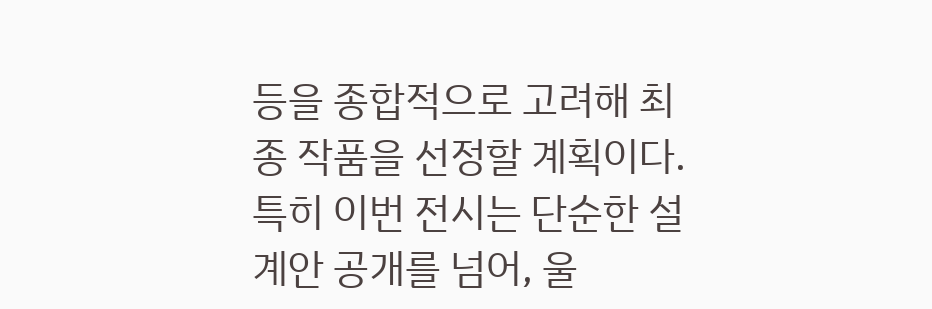등을 종합적으로 고려해 최종 작품을 선정할 계획이다. 특히 이번 전시는 단순한 설계안 공개를 넘어, 울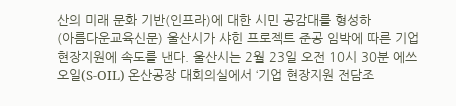산의 미래 문화 기반(인프라)에 대한 시민 공감대를 형성하
(아름다운교육신문) 울산시가 샤힌 프로젝트 준공 임박에 따른 기업 현장지원에 속도를 낸다. 울산시는 2월 23일 오전 10시 30분 에쓰오일(S-OIL) 온산공장 대회의실에서 ‘기업 현장지원 전담조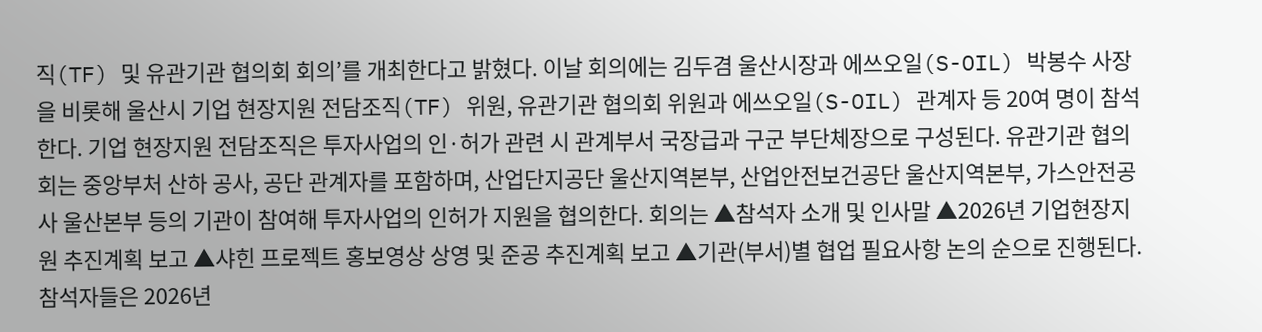직(TF) 및 유관기관 협의회 회의’를 개최한다고 밝혔다. 이날 회의에는 김두겸 울산시장과 에쓰오일(S-OIL) 박봉수 사장을 비롯해 울산시 기업 현장지원 전담조직(TF) 위원, 유관기관 협의회 위원과 에쓰오일(S-OIL) 관계자 등 20여 명이 참석한다. 기업 현장지원 전담조직은 투자사업의 인·허가 관련 시 관계부서 국장급과 구군 부단체장으로 구성된다. 유관기관 협의회는 중앙부처 산하 공사, 공단 관계자를 포함하며, 산업단지공단 울산지역본부, 산업안전보건공단 울산지역본부, 가스안전공사 울산본부 등의 기관이 참여해 투자사업의 인허가 지원을 협의한다. 회의는 ▲참석자 소개 및 인사말 ▲2026년 기업현장지원 추진계획 보고 ▲샤힌 프로젝트 홍보영상 상영 및 준공 추진계획 보고 ▲기관(부서)별 협업 필요사항 논의 순으로 진행된다. 참석자들은 2026년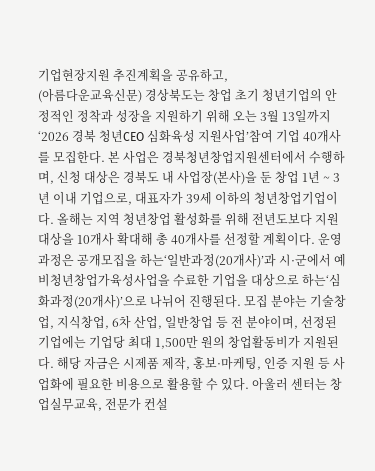기업현장지원 추진계획을 공유하고,
(아름다운교육신문) 경상북도는 창업 초기 청년기업의 안정적인 정착과 성장을 지원하기 위해 오는 3월 13일까지 ‘2026 경북 청년CEO 심화육성 지원사업’참여 기업 40개사를 모집한다. 본 사업은 경북청년창업지원센터에서 수행하며, 신청 대상은 경북도 내 사업장(본사)을 둔 창업 1년 ~ 3년 이내 기업으로, 대표자가 39세 이하의 청년창업기업이다. 올해는 지역 청년창업 활성화를 위해 전년도보다 지원 대상을 10개사 확대해 총 40개사를 선정할 계획이다. 운영 과정은 공개모집을 하는‘일반과정(20개사)’과 시·군에서 예비청년창업가육성사업을 수료한 기업을 대상으로 하는‘심화과정(20개사)’으로 나뉘어 진행된다. 모집 분야는 기술창업, 지식창업, 6차 산업, 일반창업 등 전 분야이며, 선정된 기업에는 기업당 최대 1,500만 원의 창업활동비가 지원된다. 해당 자금은 시제품 제작, 홍보·마케팅, 인증 지원 등 사업화에 필요한 비용으로 활용할 수 있다. 아울러 센터는 창업실무교육, 전문가 컨설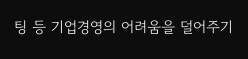팅 등 기업경영의 어려움을 덜어주기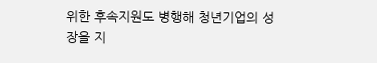위한 후속지원도 병행해 청년기업의 성장을 지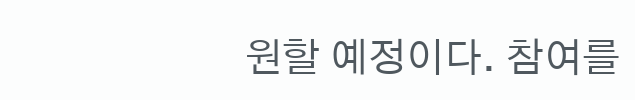원할 예정이다. 참여를